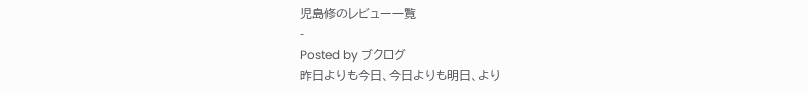児島修のレビュー一覧
-
Posted by ブクログ
昨日よりも今日、今日よりも明日、より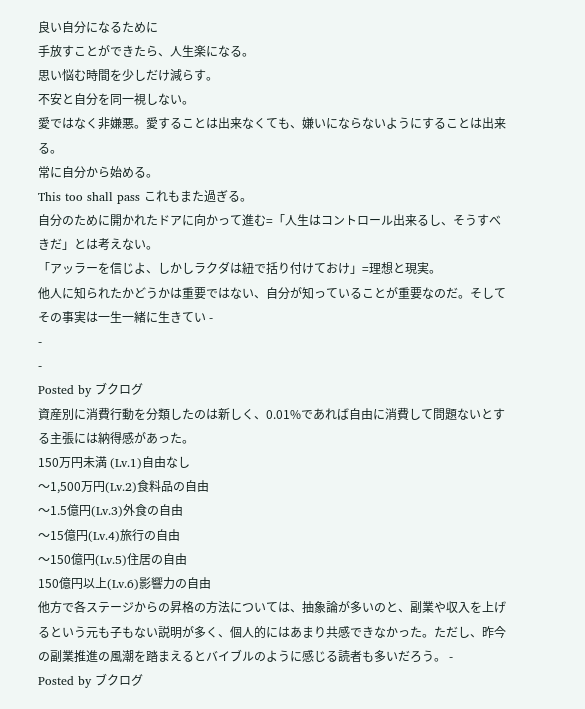良い自分になるために
手放すことができたら、人生楽になる。
思い悩む時間を少しだけ減らす。
不安と自分を同一視しない。
愛ではなく非嫌悪。愛することは出来なくても、嫌いにならないようにすることは出来る。
常に自分から始める。
This too shall pass これもまた過ぎる。
自分のために開かれたドアに向かって進む=「人生はコントロール出来るし、そうすべきだ」とは考えない。
「アッラーを信じよ、しかしラクダは紐で括り付けておけ」=理想と現実。
他人に知られたかどうかは重要ではない、自分が知っていることが重要なのだ。そしてその事実は一生一緒に生きてい -
-
-
Posted by ブクログ
資産別に消費行動を分類したのは新しく、0.01%であれば自由に消費して問題ないとする主張には納得感があった。
150万円未満 (Lv.1)自由なし
〜1,500万円(Lv.2)食料品の自由
〜1.5億円(Lv.3)外食の自由
〜15億円(Lv.4)旅行の自由
〜150億円(Lv.5)住居の自由
150億円以上(Lv.6)影響力の自由
他方で各ステージからの昇格の方法については、抽象論が多いのと、副業や収入を上げるという元も子もない説明が多く、個人的にはあまり共感できなかった。ただし、昨今の副業推進の風潮を踏まえるとバイブルのように感じる読者も多いだろう。 -
Posted by ブクログ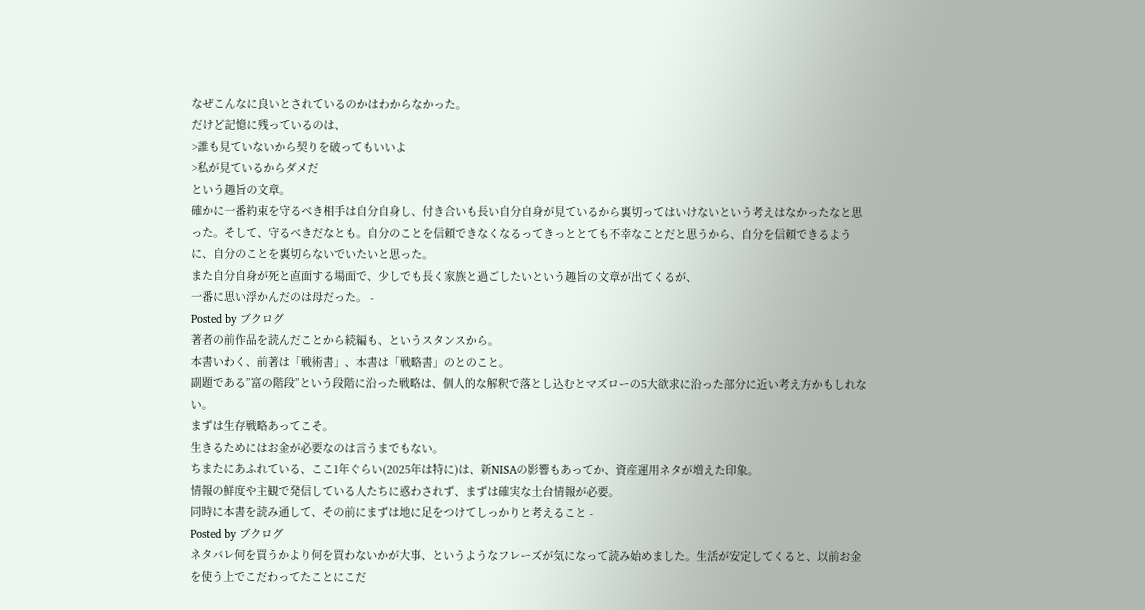なぜこんなに良いとされているのかはわからなかった。
だけど記憶に残っているのは、
>誰も見ていないから契りを破ってもいいよ
>私が見ているからダメだ
という趣旨の文章。
確かに一番約束を守るべき相手は自分自身し、付き合いも長い自分自身が見ているから裏切ってはいけないという考えはなかったなと思った。そして、守るべきだなとも。自分のことを信頼できなくなるってきっととても不幸なことだと思うから、自分を信頼できるように、自分のことを裏切らないでいたいと思った。
また自分自身が死と直面する場面で、少しでも長く家族と過ごしたいという趣旨の文章が出てくるが、
一番に思い浮かんだのは母だった。 -
Posted by ブクログ
著者の前作品を読んだことから続編も、というスタンスから。
本書いわく、前著は「戦術書」、本書は「戦略書」のとのこと。
副題である”富の階段”という段階に沿った戦略は、個人的な解釈で落とし込むとマズローの5大欲求に沿った部分に近い考え方かもしれない。
まずは生存戦略あってこそ。
生きるためにはお金が必要なのは言うまでもない。
ちまたにあふれている、ここ1年ぐらい(2025年は特に)は、新NISAの影響もあってか、資産運用ネタが増えた印象。
情報の鮮度や主観で発信している人たちに惑わされず、まずは確実な土台情報が必要。
同時に本書を読み通して、その前にまずは地に足をつけてしっかりと考えること -
Posted by ブクログ
ネタバレ何を買うかより何を買わないかが大事、というようなフレーズが気になって読み始めました。生活が安定してくると、以前お金を使う上でこだわってたことにこだ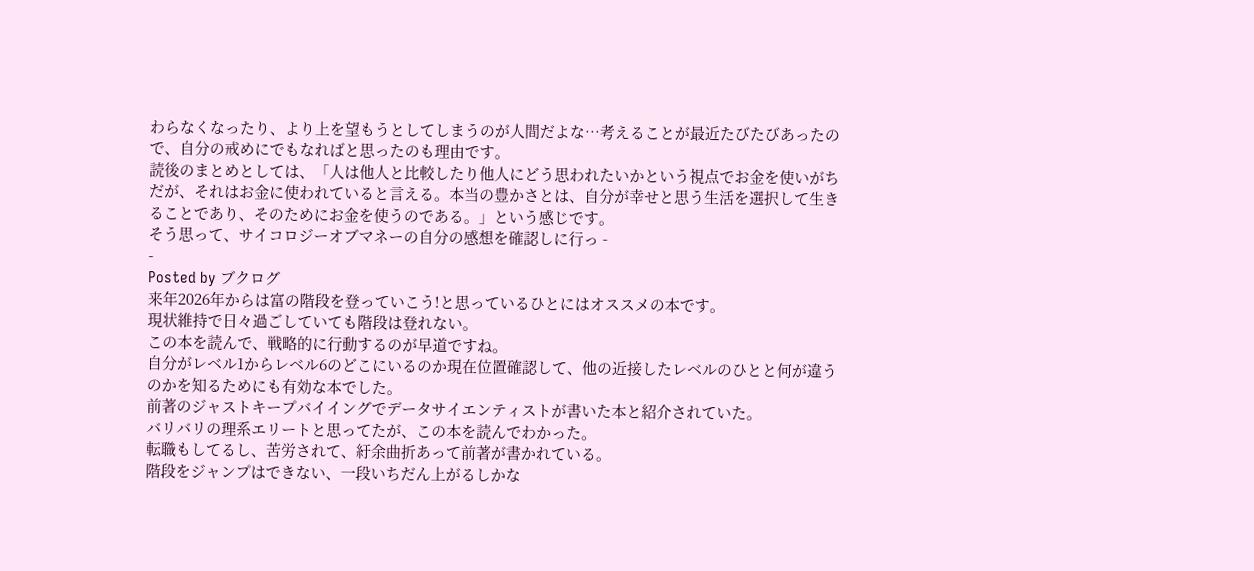わらなくなったり、より上を望もうとしてしまうのが人間だよな…考えることが最近たびたびあったので、自分の戒めにでもなればと思ったのも理由です。
読後のまとめとしては、「人は他人と比較したり他人にどう思われたいかという視点でお金を使いがちだが、それはお金に使われていると言える。本当の豊かさとは、自分が幸せと思う生活を選択して生きることであり、そのためにお金を使うのである。」という感じです。
そう思って、サイコロジーオブマネーの自分の感想を確認しに行っ -
-
Posted by ブクログ
来年2026年からは富の階段を登っていこう!と思っているひとにはオススメの本です。
現状維持で日々過ごしていても階段は登れない。
この本を読んで、戦略的に行動するのが早道ですね。
自分がレベル1からレベル6のどこにいるのか現在位置確認して、他の近接したレベルのひとと何が違うのかを知るためにも有効な本でした。
前著のジャストキープバイイングでデータサイエンティストが書いた本と紹介されていた。
バリバリの理系エリートと思ってたが、この本を読んでわかった。
転職もしてるし、苦労されて、紆余曲折あって前著が書かれている。
階段をジャンプはできない、一段いちだん上がるしかな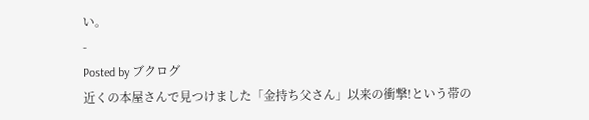い。
-
Posted by ブクログ
近くの本屋さんで見つけました「金持ち父さん」以来の衝撃!という帯の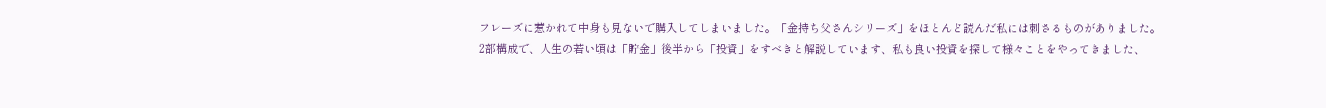フレーズに惹かれて中身も見ないで購入してしまいました。「金持ち父さんシリーズ」をほとんど読んだ私には刺さるものがありました。
2部構成で、人生の若い頃は「貯金」後半から「投資」をすべきと解説しています、私も良い投資を探して様々ことをやってきました、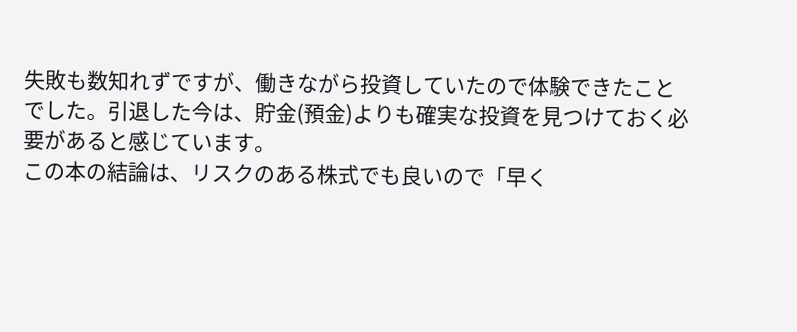失敗も数知れずですが、働きながら投資していたので体験できたことでした。引退した今は、貯金(預金)よりも確実な投資を見つけておく必要があると感じています。
この本の結論は、リスクのある株式でも良いので「早く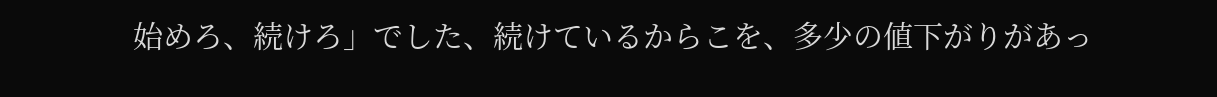始めろ、続けろ」でした、続けているからこを、多少の値下がりがあっ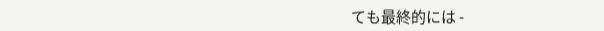ても最終的には -